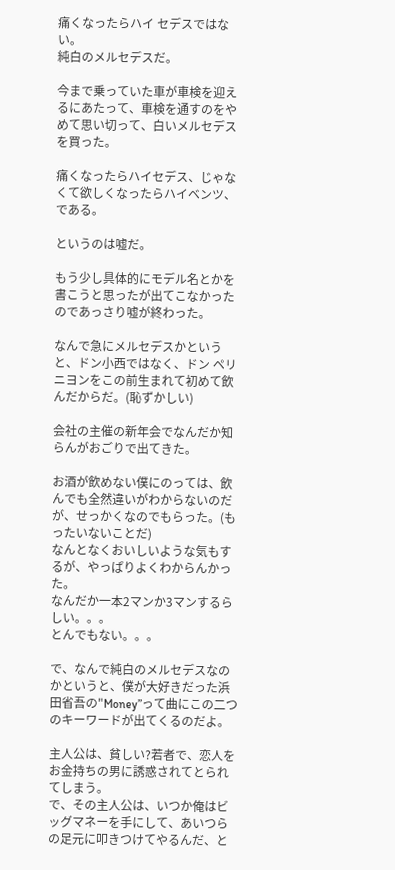痛くなったらハイ セデスではない。
純白のメルセデスだ。

今まで乗っていた車が車検を迎えるにあたって、車検を通すのをやめて思い切って、白いメルセデスを買った。

痛くなったらハイセデス、じゃなくて欲しくなったらハイベンツ、である。

というのは嘘だ。

もう少し具体的にモデル名とかを書こうと思ったが出てこなかったのであっさり嘘が終わった。

なんで急にメルセデスかというと、ドン小西ではなく、ドン ペリニヨンをこの前生まれて初めて飲んだからだ。(恥ずかしい)

会社の主催の新年会でなんだか知らんがおごりで出てきた。

お酒が飲めない僕にのっては、飲んでも全然違いがわからないのだが、せっかくなのでもらった。(もったいないことだ)
なんとなくおいしいような気もするが、やっぱりよくわからんかった。
なんだか一本2マンか3マンするらしい。。。
とんでもない。。。

で、なんで純白のメルセデスなのかというと、僕が大好きだった浜田省吾の"Money”って曲にこの二つのキーワードが出てくるのだよ。

主人公は、貧しい?若者で、恋人をお金持ちの男に誘惑されてとられてしまう。
で、その主人公は、いつか俺はビッグマネーを手にして、あいつらの足元に叩きつけてやるんだ、と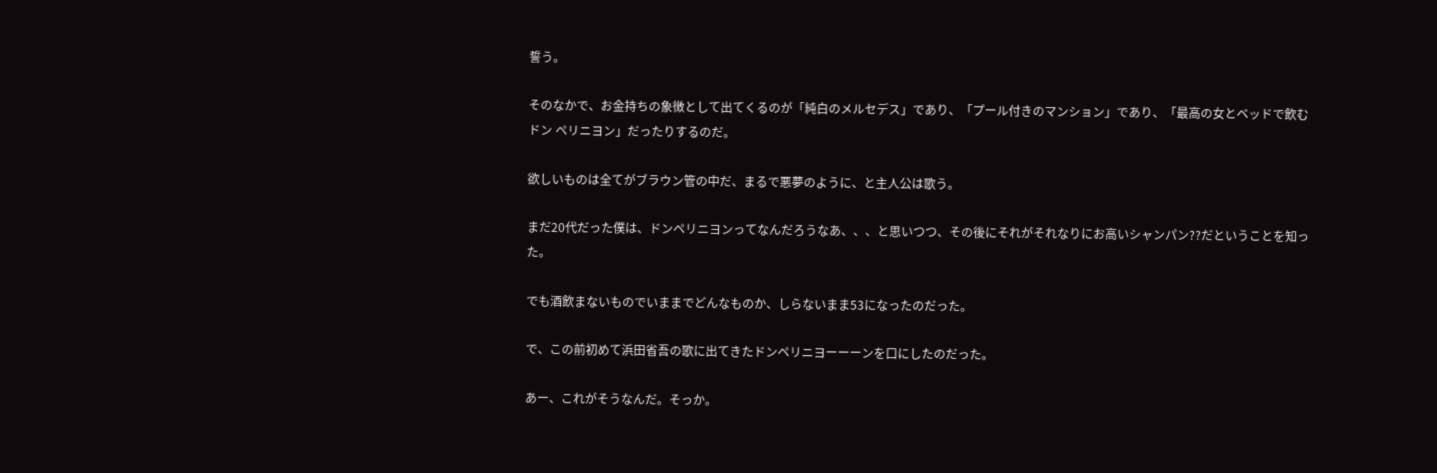誓う。

そのなかで、お金持ちの象徴として出てくるのが「純白のメルセデス」であり、「プール付きのマンション」であり、「最高の女とベッドで飲むドン ペリニヨン」だったりするのだ。

欲しいものは全てがブラウン管の中だ、まるで悪夢のように、と主人公は歌う。

まだ20代だった僕は、ドンペリニヨンってなんだろうなあ、、、と思いつつ、その後にそれがそれなりにお高いシャンパン??だということを知った。

でも酒飲まないものでいままでどんなものか、しらないまま53になったのだった。

で、この前初めて浜田省吾の歌に出てきたドンペリニヨーーーンを口にしたのだった。

あー、これがそうなんだ。そっか。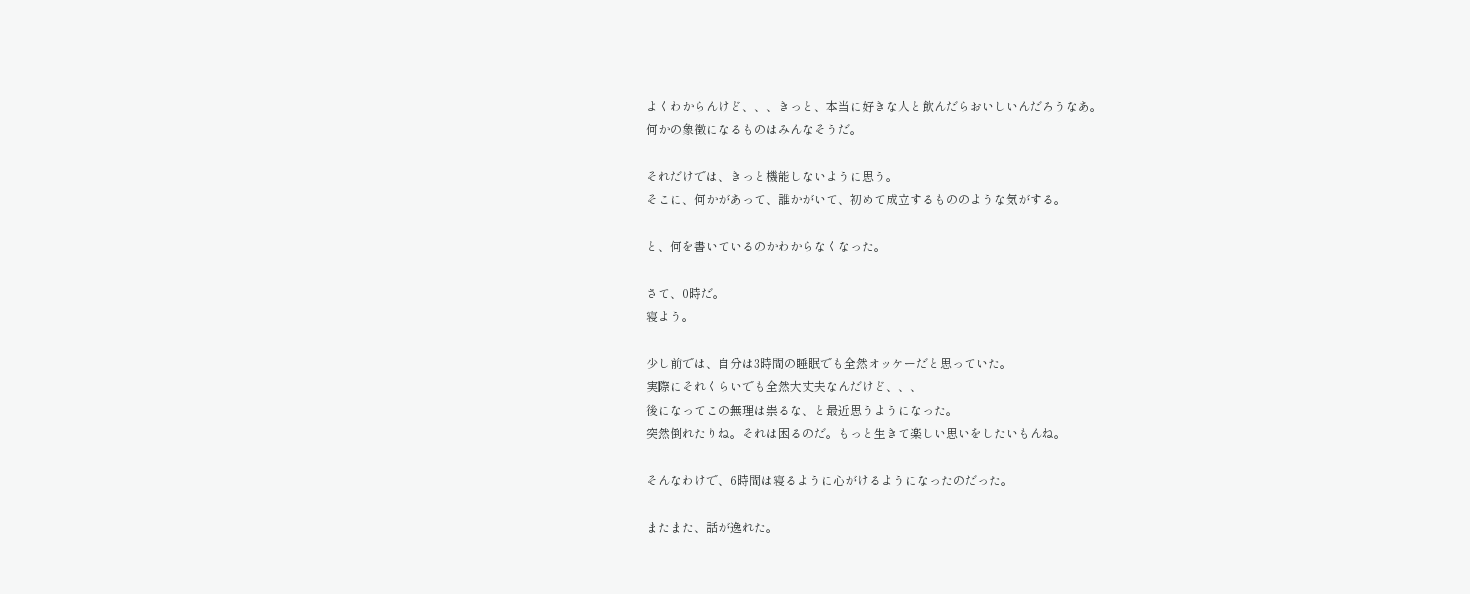よくわからんけど、、、きっと、本当に好きな人と飲んだらおいしいんだろうなあ。
何かの象徴になるものはみんなそうだ。

それだけでは、きっと機能しないように思う。
そこに、何かがあって、誰かがいて、初めて成立するもののような気がする。

と、何を書いているのかわからなくなった。

さて、0時だ。
寝よう。

少し前では、自分は3時間の睡眠でも全然オッケーだと思っていた。
実際にそれくらいでも全然大丈夫なんだけど、、、
後になってこの無理は祟るな、と最近思うようになった。
突然倒れたりね。それは困るのだ。もっと生きて楽しい思いをしたいもんね。

そんなわけで、6時間は寝るように心がけるようになったのだった。

またまた、話が逸れた。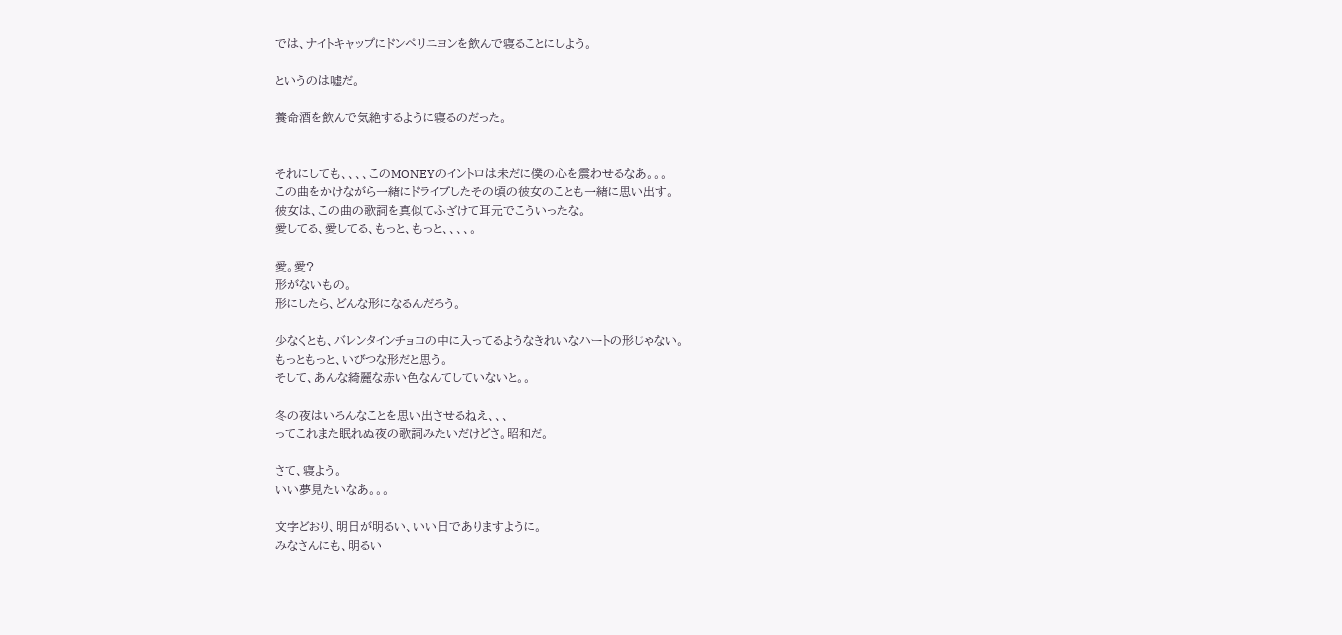では、ナイトキャップにドンペリニヨンを飲んで寝ることにしよう。

というのは嘘だ。

養命酒を飲んで気絶するように寝るのだった。


それにしても、、、、このMONEYのイントロは未だに僕の心を震わせるなあ。。。
この曲をかけながら一緒にドライブしたその頃の彼女のことも一緒に思い出す。
彼女は、この曲の歌詞を真似てふざけて耳元でこういったな。
愛してる、愛してる、もっと、もっと、、、、。

愛。愛?
形がないもの。
形にしたら、どんな形になるんだろう。

少なくとも、バレンタインチョコの中に入ってるようなきれいなハートの形じゃない。
もっともっと、いびつな形だと思う。
そして、あんな綺麗な赤い色なんてしていないと。。

冬の夜はいろんなことを思い出させるねえ、、、
ってこれまた眠れぬ夜の歌詞みたいだけどさ。昭和だ。

さて、寝よう。
いい夢見たいなあ。。。

文字どおり、明日が明るい、いい日でありますように。
みなさんにも、明るい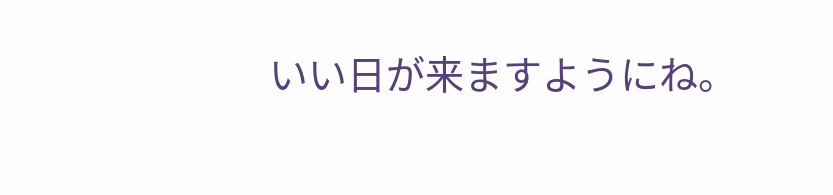いい日が来ますようにね。